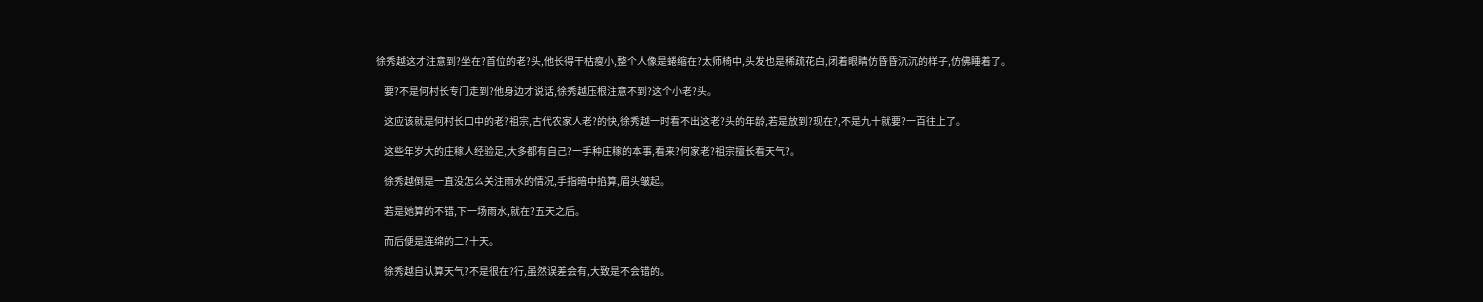徐秀越这才注意到?坐在?首位的老?头,他长得干枯瘦小,整个人像是蜷缩在?太师椅中,头发也是稀疏花白,闭着眼睛仿昏昏沉沉的样子,仿佛睡着了。

    要?不是何村长专门走到?他身边才说话,徐秀越压根注意不到?这个小老?头。

    这应该就是何村长口中的老?祖宗,古代农家人老?的快,徐秀越一时看不出这老?头的年龄,若是放到?现在?,不是九十就要?一百往上了。

    这些年岁大的庄稼人经验足,大多都有自己?一手种庄稼的本事,看来?何家老?祖宗擅长看天气?。

    徐秀越倒是一直没怎么关注雨水的情况,手指暗中掐算,眉头皱起。

    若是她算的不错,下一场雨水,就在?五天之后。

    而后便是连绵的二?十天。

    徐秀越自认算天气?不是很在?行,虽然误差会有,大致是不会错的。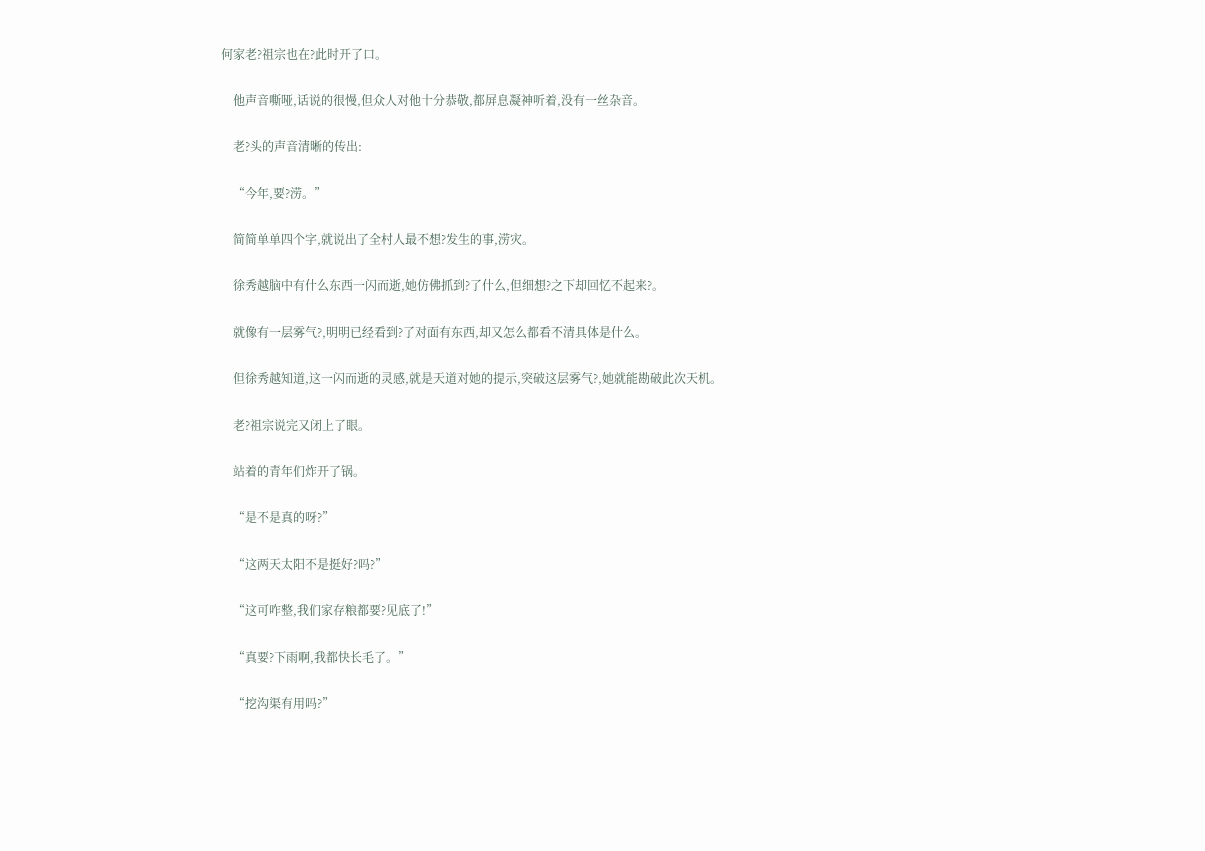何家老?祖宗也在?此时开了口。

    他声音嘶哑,话说的很慢,但众人对他十分恭敬,都屏息凝神听着,没有一丝杂音。

    老?头的声音清晰的传出:

    “今年,要?涝。”

    简简单单四个字,就说出了全村人最不想?发生的事,涝灾。

    徐秀越脑中有什么东西一闪而逝,她仿佛抓到?了什么,但细想?之下却回忆不起来?。

    就像有一层雾气?,明明已经看到?了对面有东西,却又怎么都看不清具体是什么。

    但徐秀越知道,这一闪而逝的灵感,就是天道对她的提示,突破这层雾气?,她就能勘破此次天机。

    老?祖宗说完又闭上了眼。

    站着的青年们炸开了锅。

    “是不是真的呀?”

    “这两天太阳不是挺好?吗?”

    “这可咋整,我们家存粮都要?见底了!”

    “真要?下雨啊,我都快长毛了。”

    “挖沟渠有用吗?”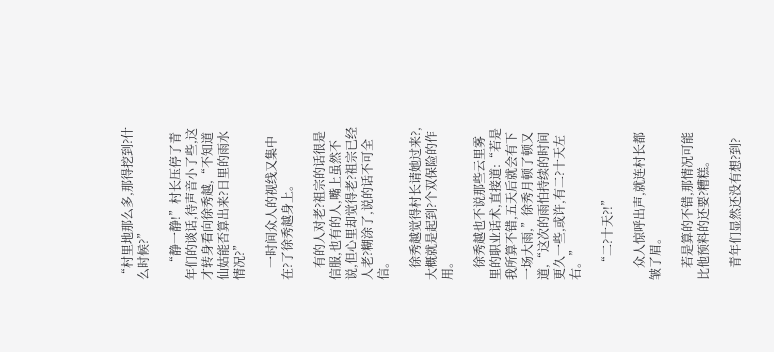“村里地那么多,那得挖到?什么时候?”

    “静一静!”村长压停了青年们的谈话,待声音小了些,这才转身看向徐秀越,“不知道仙姑能否算出来?日里的雨水情况?”

    一时间众人的视线又集中在?了徐秀越身上。

    有的人对老?祖宗的话很是信服,也有的人,嘴上虽然不说,但心里却觉得老?祖宗已经人老?糊涂了,说的话不可全信。

    徐秀越觉得村长请她过来?,大概就是起到?个双保险的作用。

    徐秀越也不说那些云里雾里的职业话术,直接道:“若是我所算不错,五天后就会有下一场大雨,”徐秀月顿了顿又道,“这次的雨怕持续的时间更久一些,或许,有二?十天左右。”

    “二?十天?!”

    众人惊呼出声,就连村长都皱了眉。

    若是算的不错,那情况可能比他预料的还要?糟糕。

    青年们显然还没有想?到?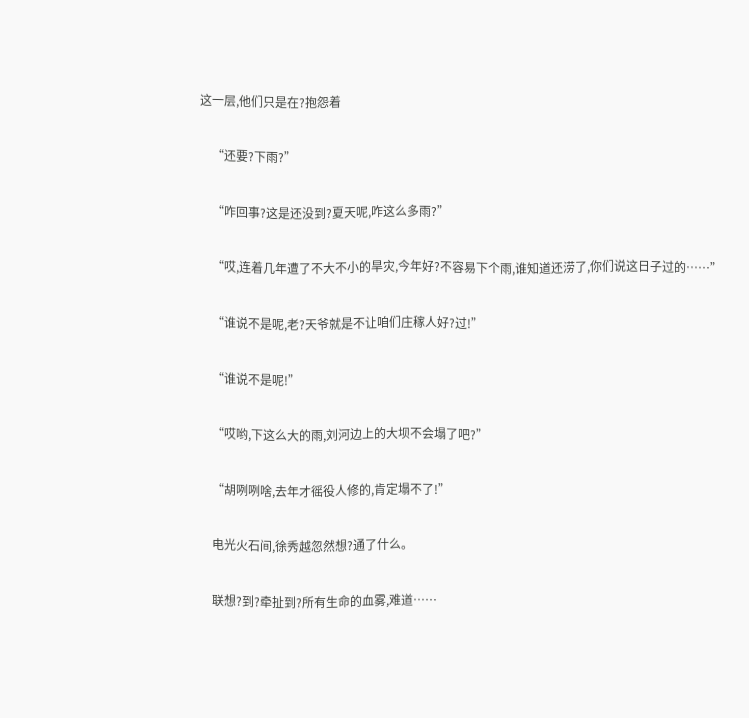这一层,他们只是在?抱怨着

    “还要?下雨?”

    “咋回事?这是还没到?夏天呢,咋这么多雨?”

    “哎,连着几年遭了不大不小的旱灾,今年好?不容易下个雨,谁知道还涝了,你们说这日子过的……”

    “谁说不是呢,老?天爷就是不让咱们庄稼人好?过!”

    “谁说不是呢!”

    “哎哟,下这么大的雨,刘河边上的大坝不会塌了吧?”

    “胡咧咧啥,去年才徭役人修的,肯定塌不了!”

    电光火石间,徐秀越忽然想?通了什么。

    联想?到?牵扯到?所有生命的血雾,难道……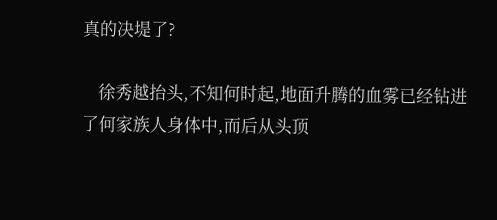真的决堤了?

    徐秀越抬头,不知何时起,地面升腾的血雾已经钻进了何家族人身体中,而后从头顶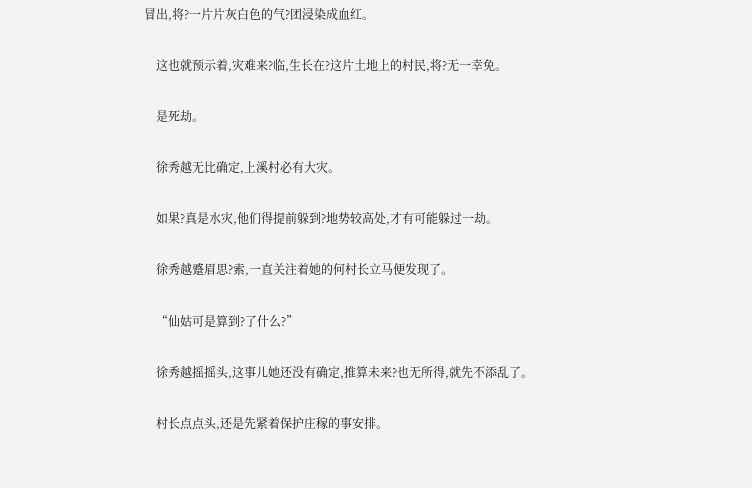冒出,将?一片片灰白色的气?团浸染成血红。

    这也就预示着,灾难来?临,生长在?这片土地上的村民,将?无一幸免。

    是死劫。

    徐秀越无比确定,上溪村必有大灾。

    如果?真是水灾,他们得提前躲到?地势较高处,才有可能躲过一劫。

    徐秀越蹙眉思?索,一直关注着她的何村长立马便发现了。

    “仙姑可是算到?了什么?”

    徐秀越摇摇头,这事儿她还没有确定,推算未来?也无所得,就先不添乱了。

    村长点点头,还是先紧着保护庄稼的事安排。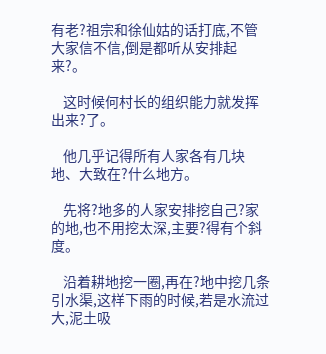有老?祖宗和徐仙姑的话打底,不管大家信不信,倒是都听从安排起来?。

    这时候何村长的组织能力就发挥出来?了。

    他几乎记得所有人家各有几块地、大致在?什么地方。

    先将?地多的人家安排挖自己?家的地,也不用挖太深,主要?得有个斜度。

    沿着耕地挖一圈,再在?地中挖几条引水渠,这样下雨的时候,若是水流过大,泥土吸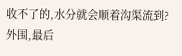收不了的,水分就会顺着沟渠流到?外围,最后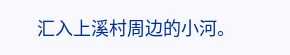汇入上溪村周边的小河。